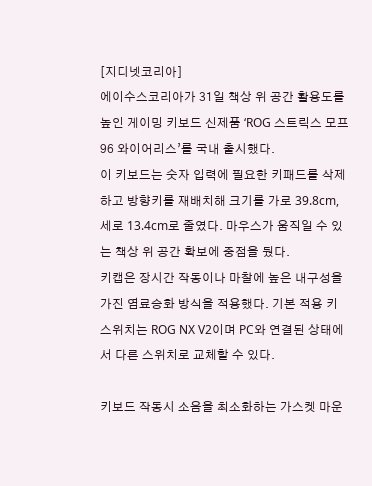[지디넷코리아]
에이수스코리아가 31일 책상 위 공간 활용도를 높인 게이밍 키보드 신제품 ‘ROG 스트릭스 모프 96 와이어리스’를 국내 출시했다.
이 키보드는 숫자 입력에 필요한 키패드를 삭제하고 방향키를 재배치해 크기를 가로 39.8cm, 세로 13.4cm로 줄였다. 마우스가 움직일 수 있는 책상 위 공간 확보에 중점을 뒀다.
키캡은 장시간 작동이나 마찰에 높은 내구성을 가진 염료승화 방식을 적용했다. 기본 적용 키 스위치는 ROG NX V2이며 PC와 연결된 상태에서 다른 스위치로 교체할 수 있다.

키보드 작동시 소음을 최소화하는 가스켓 마운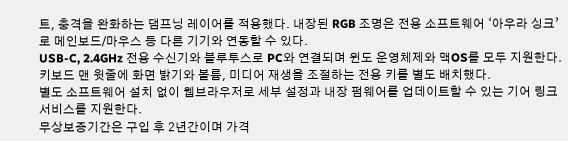트, 충격을 완화하는 댐프닝 레이어를 적용했다. 내장된 RGB 조명은 전용 소프트웨어 ‘아우라 싱크’로 메인보드/마우스 등 다른 기기와 연동할 수 있다.
USB-C, 2.4GHz 전용 수신기와 블루투스로 PC와 연결되며 윈도 운영체제와 맥OS를 모두 지원한다. 키보드 맨 윗줄에 화면 밝기와 볼륨, 미디어 재생을 조절하는 전용 키를 별도 배치했다.
별도 소프트웨어 설치 없이 웹브라우저로 세부 설정과 내장 펌웨어를 업데이트할 수 있는 기어 링크 서비스를 지원한다.
무상보증기간은 구입 후 2년간이며 가격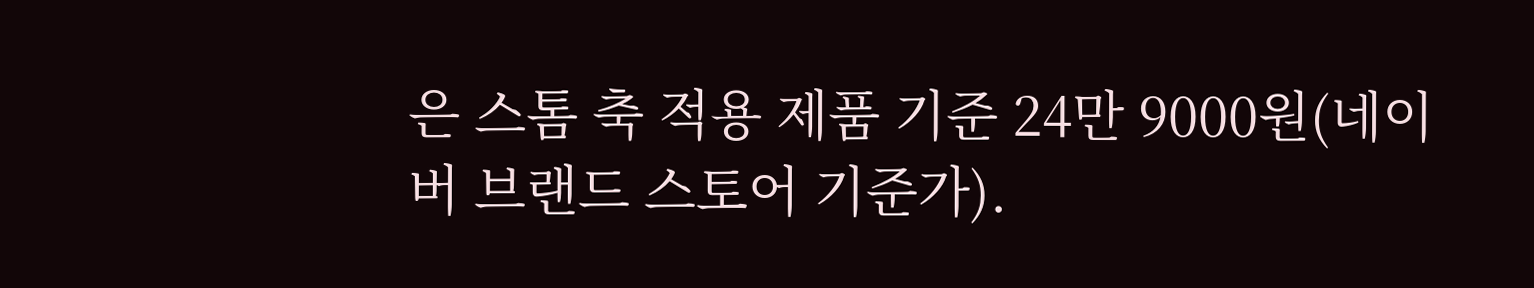은 스톰 축 적용 제품 기준 24만 9000원(네이버 브랜드 스토어 기준가).